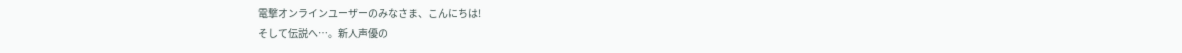電撃オンラインユーザーのみなさま、こんにちは!
そして伝説へ…。新人声優の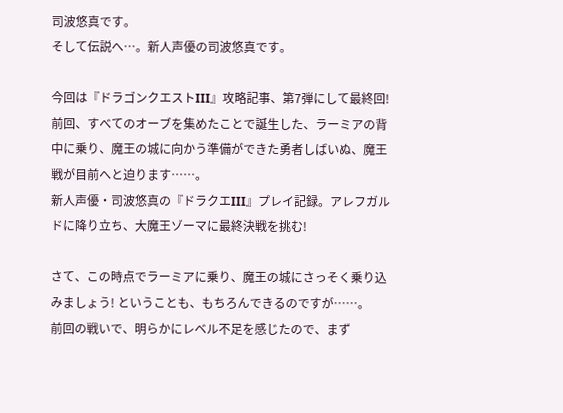司波悠真です。
そして伝説へ…。新人声優の司波悠真です。

今回は『ドラゴンクエストIII』攻略記事、第7弾にして最終回!
前回、すべてのオーブを集めたことで誕生した、ラーミアの背中に乗り、魔王の城に向かう準備ができた勇者しばいぬ、魔王戦が目前へと迫ります……。
新人声優・司波悠真の『ドラクエIII』プレイ記録。アレフガルドに降り立ち、大魔王ゾーマに最終決戦を挑む!

さて、この時点でラーミアに乗り、魔王の城にさっそく乗り込みましょう! ということも、もちろんできるのですが……。
前回の戦いで、明らかにレベル不足を感じたので、まず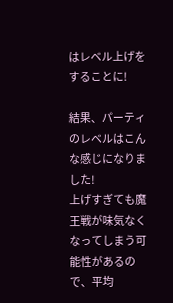はレベル上げをすることに!

結果、パーティのレベルはこんな感じになりました!
上げすぎても魔王戦が味気なくなってしまう可能性があるので、平均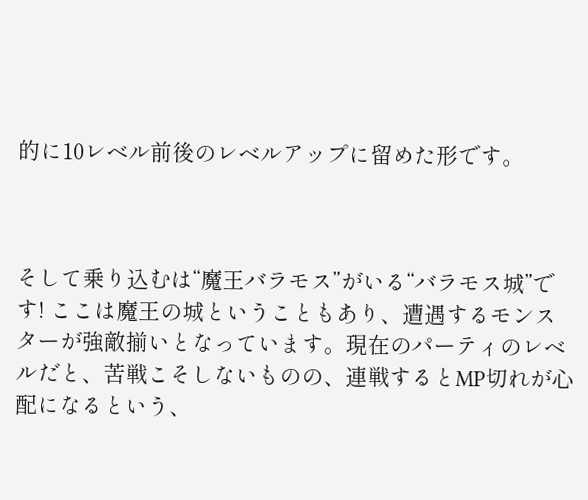的に10レベル前後のレベルアップに留めた形です。



そして乗り込むは“魔王バラモス”がいる“バラモス城”です! ここは魔王の城ということもあり、遭遇するモンスターが強敵揃いとなっています。現在のパーティのレベルだと、苦戦こそしないものの、連戦するとMP切れが心配になるという、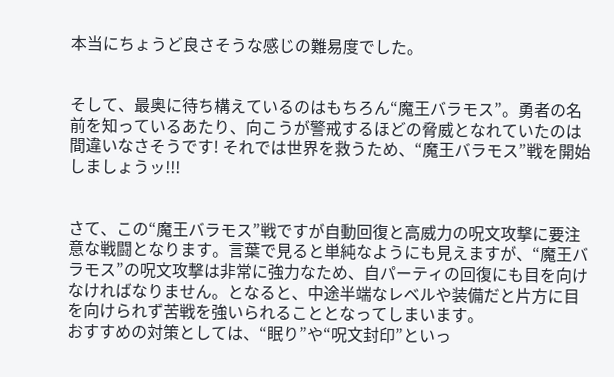本当にちょうど良さそうな感じの難易度でした。


そして、最奥に待ち構えているのはもちろん“魔王バラモス”。勇者の名前を知っているあたり、向こうが警戒するほどの脅威となれていたのは間違いなさそうです! それでは世界を救うため、“魔王バラモス”戦を開始しましょうッ!!!


さて、この“魔王バラモス”戦ですが自動回復と高威力の呪文攻撃に要注意な戦闘となります。言葉で見ると単純なようにも見えますが、“魔王バラモス”の呪文攻撃は非常に強力なため、自パーティの回復にも目を向けなければなりません。となると、中途半端なレベルや装備だと片方に目を向けられず苦戦を強いられることとなってしまいます。
おすすめの対策としては、“眠り”や“呪文封印”といっ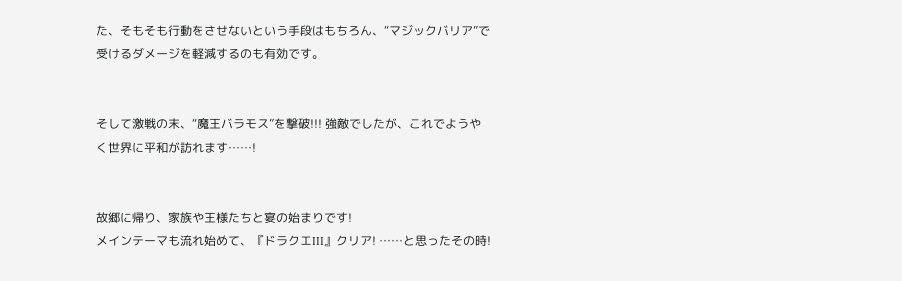た、そもそも行動をさせないという手段はもちろん、“マジックバリア”で受けるダメージを軽減するのも有効です。


そして激戦の末、“魔王バラモス”を撃破!!! 強敵でしたが、これでようやく世界に平和が訪れます……!


故郷に帰り、家族や王様たちと宴の始まりです!
メインテーマも流れ始めて、『ドラクエIII』クリア! ……と思ったその時!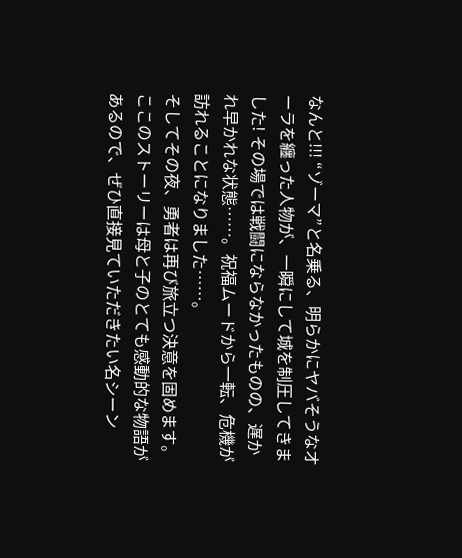なんと!!! “ゾーマ”と名乗る、明らかにヤバそうなオーラを纏った人物が、一瞬にして城を制圧してきました! その場では戦闘にならなかったものの、遅かれ早かれな状態……。祝福ムードから一転、危機が訪れることになりました……。
そしてその夜、勇者は再び旅立つ決意を固めます。ここのストーリーは母と子のとても感動的な物語があるので、ぜひ直接見ていただきたい名シーン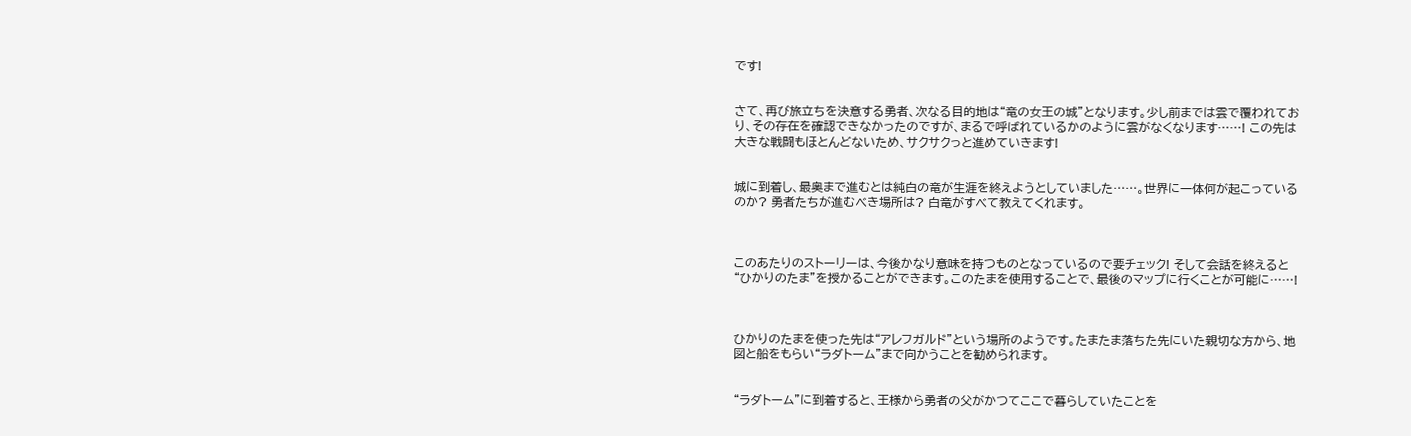です!


さて、再び旅立ちを決意する勇者、次なる目的地は“竜の女王の城”となります。少し前までは雲で覆われており、その存在を確認できなかったのですが、まるで呼ばれているかのように雲がなくなります……! この先は大きな戦闘もほとんどないため、サクサクっと進めていきます!


城に到着し、最奥まで進むとは純白の竜が生涯を終えようとしていました……。世界に一体何が起こっているのか? 勇者たちが進むべき場所は? 白竜がすべて教えてくれます。



このあたりのストーリーは、今後かなり意味を持つものとなっているので要チェック! そして会話を終えると“ひかりのたま”を授かることができます。このたまを使用することで、最後のマップに行くことが可能に……!



ひかりのたまを使った先は“アレフガルド”という場所のようです。たまたま落ちた先にいた親切な方から、地図と船をもらい“ラダトーム”まで向かうことを勧められます。


“ラダトーム”に到着すると、王様から勇者の父がかつてここで暮らしていたことを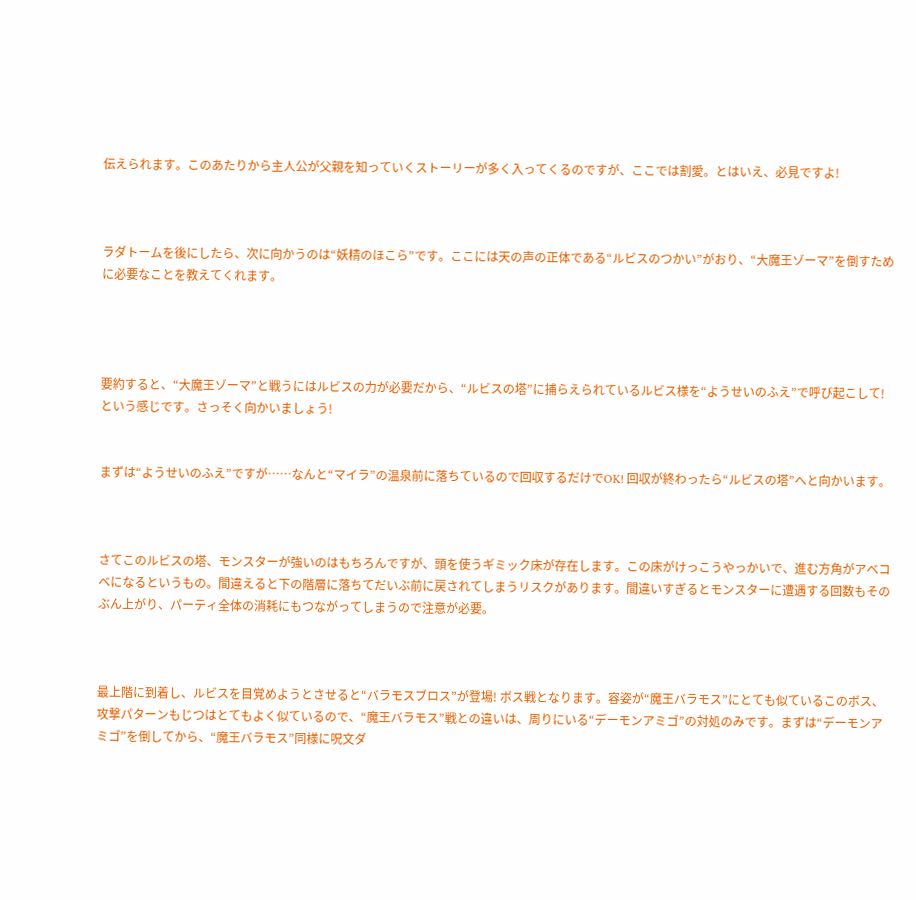伝えられます。このあたりから主人公が父親を知っていくストーリーが多く入ってくるのですが、ここでは割愛。とはいえ、必見ですよ!



ラダトームを後にしたら、次に向かうのは“妖精のほこら”です。ここには天の声の正体である“ルビスのつかい”がおり、“大魔王ゾーマ”を倒すために必要なことを教えてくれます。




要約すると、“大魔王ゾーマ”と戦うにはルビスの力が必要だから、“ルビスの塔”に捕らえられているルビス様を“ようせいのふえ”で呼び起こして! という感じです。さっそく向かいましょう!


まずは“ようせいのふえ”ですが……なんと“マイラ”の温泉前に落ちているので回収するだけでOK! 回収が終わったら“ルビスの塔”へと向かいます。



さてこのルビスの塔、モンスターが強いのはもちろんですが、頭を使うギミック床が存在します。この床がけっこうやっかいで、進む方角がアベコベになるというもの。間違えると下の階層に落ちてだいぶ前に戻されてしまうリスクがあります。間違いすぎるとモンスターに遭遇する回数もそのぶん上がり、パーティ全体の消耗にもつながってしまうので注意が必要。



最上階に到着し、ルビスを目覚めようとさせると“バラモスブロス”が登場! ボス戦となります。容姿が“魔王バラモス”にとても似ているこのボス、攻撃パターンもじつはとてもよく似ているので、“魔王バラモス”戦との違いは、周りにいる“デーモンアミゴ”の対処のみです。まずは“デーモンアミゴ”を倒してから、“魔王バラモス”同様に呪文ダ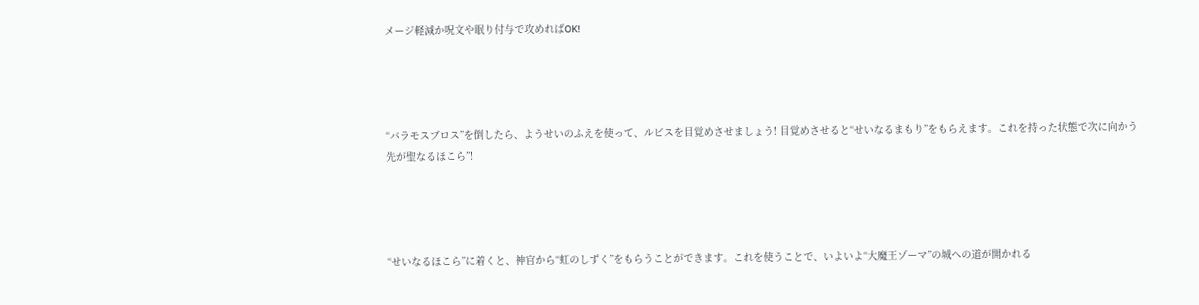メージ軽減か呪文や眠り付与で攻めればOK!




“バラモスブロス”を倒したら、ようせいのふえを使って、ルビスを目覚めさせましょう! 目覚めさせると“せいなるまもり”をもらえます。これを持った状態で次に向かう先が聖なるほこら”!




“せいなるほこら”に着くと、神官から“虹のしずく”をもらうことができます。これを使うことで、いよいよ“大魔王ゾーマ”の城への道が開かれる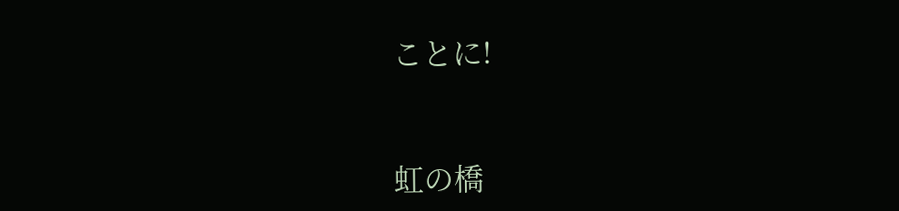ことに!


虹の橋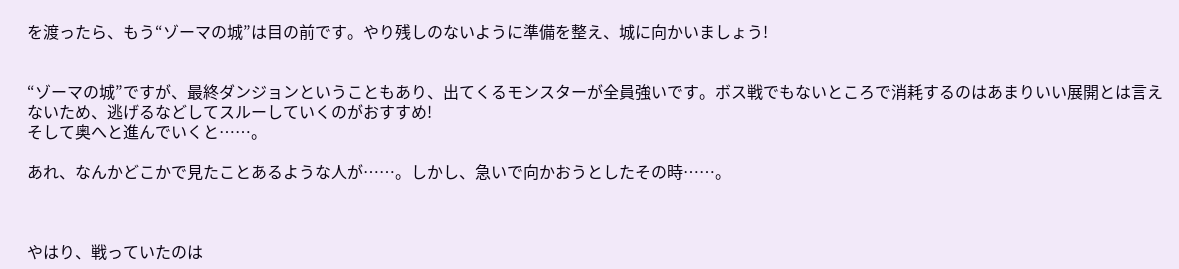を渡ったら、もう“ゾーマの城”は目の前です。やり残しのないように準備を整え、城に向かいましょう!


“ゾーマの城”ですが、最終ダンジョンということもあり、出てくるモンスターが全員強いです。ボス戦でもないところで消耗するのはあまりいい展開とは言えないため、逃げるなどしてスルーしていくのがおすすめ!
そして奥へと進んでいくと……。

あれ、なんかどこかで見たことあるような人が……。しかし、急いで向かおうとしたその時……。



やはり、戦っていたのは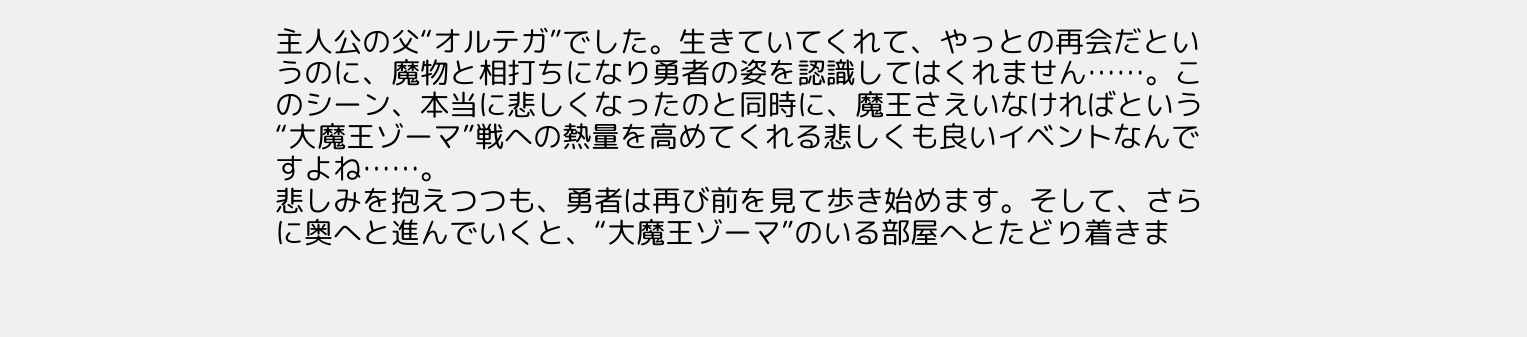主人公の父“オルテガ”でした。生きていてくれて、やっとの再会だというのに、魔物と相打ちになり勇者の姿を認識してはくれません……。このシーン、本当に悲しくなったのと同時に、魔王さえいなければという“大魔王ゾーマ”戦への熱量を高めてくれる悲しくも良いイベントなんですよね……。
悲しみを抱えつつも、勇者は再び前を見て歩き始めます。そして、さらに奥へと進んでいくと、“大魔王ゾーマ”のいる部屋へとたどり着きま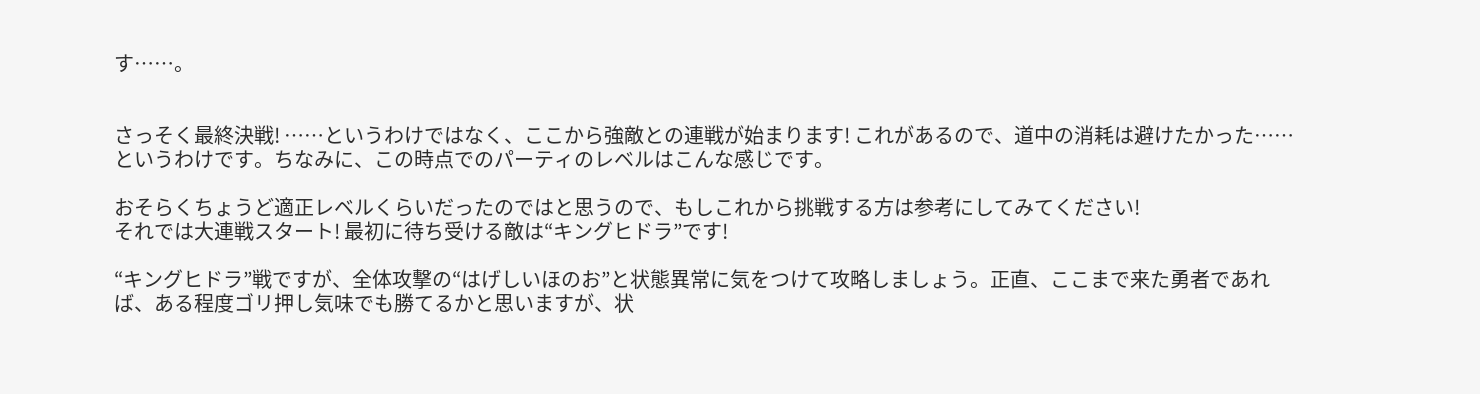す……。


さっそく最終決戦! ……というわけではなく、ここから強敵との連戦が始まります! これがあるので、道中の消耗は避けたかった……というわけです。ちなみに、この時点でのパーティのレベルはこんな感じです。

おそらくちょうど適正レベルくらいだったのではと思うので、もしこれから挑戦する方は参考にしてみてください!
それでは大連戦スタート! 最初に待ち受ける敵は“キングヒドラ”です!

“キングヒドラ”戦ですが、全体攻撃の“はげしいほのお”と状態異常に気をつけて攻略しましょう。正直、ここまで来た勇者であれば、ある程度ゴリ押し気味でも勝てるかと思いますが、状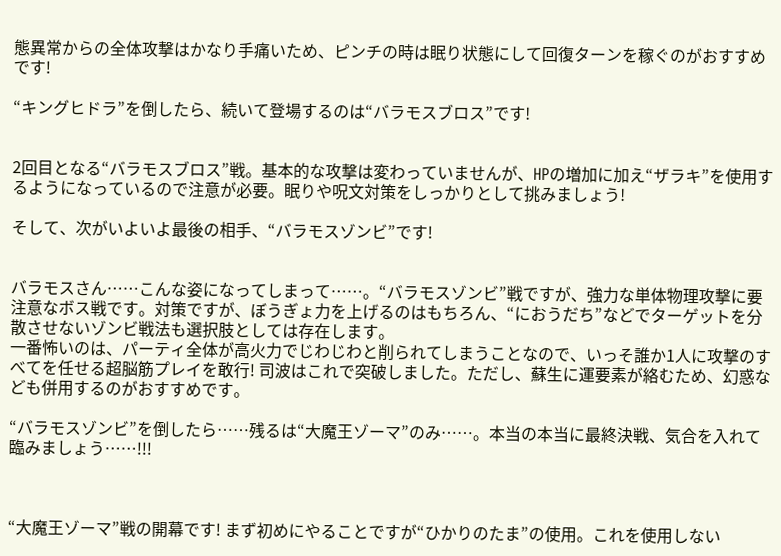態異常からの全体攻撃はかなり手痛いため、ピンチの時は眠り状態にして回復ターンを稼ぐのがおすすめです!

“キングヒドラ”を倒したら、続いて登場するのは“バラモスブロス”です!


2回目となる“バラモスブロス”戦。基本的な攻撃は変わっていませんが、HPの増加に加え“ザラキ”を使用するようになっているので注意が必要。眠りや呪文対策をしっかりとして挑みましょう!

そして、次がいよいよ最後の相手、“バラモスゾンビ”です!


バラモスさん……こんな姿になってしまって……。“バラモスゾンビ”戦ですが、強力な単体物理攻撃に要注意なボス戦です。対策ですが、ぼうぎょ力を上げるのはもちろん、“におうだち”などでターゲットを分散させないゾンビ戦法も選択肢としては存在します。
一番怖いのは、パーティ全体が高火力でじわじわと削られてしまうことなので、いっそ誰か1人に攻撃のすべてを任せる超脳筋プレイを敢行! 司波はこれで突破しました。ただし、蘇生に運要素が絡むため、幻惑なども併用するのがおすすめです。

“バラモスゾンビ”を倒したら……残るは“大魔王ゾーマ”のみ……。本当の本当に最終決戦、気合を入れて臨みましょう……!!!



“大魔王ゾーマ”戦の開幕です! まず初めにやることですが“ひかりのたま”の使用。これを使用しない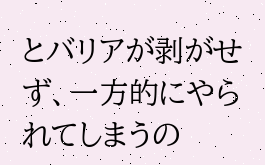とバリアが剥がせず、一方的にやられてしまうの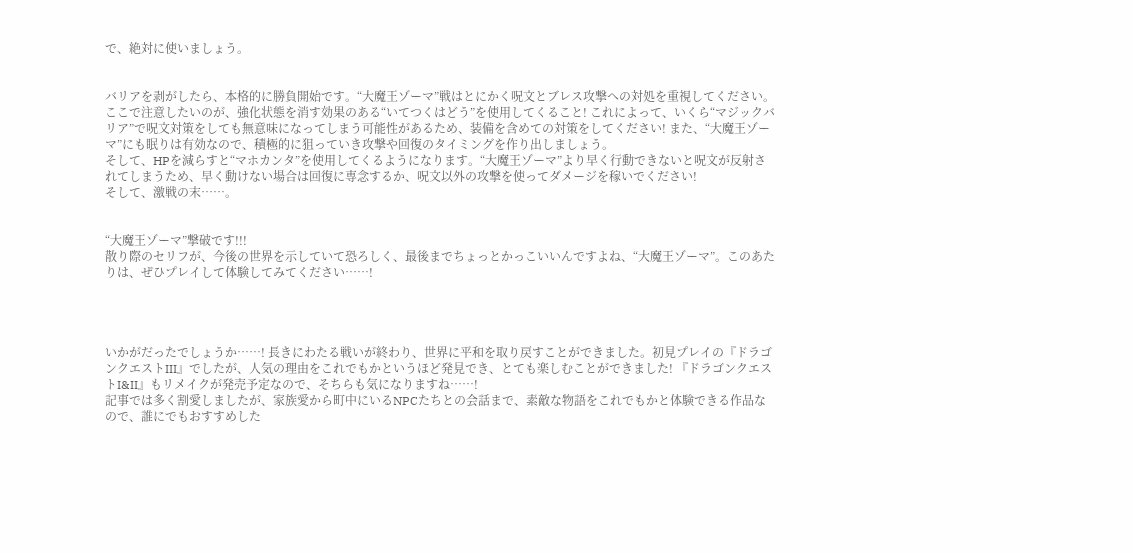で、絶対に使いましょう。


バリアを剥がしたら、本格的に勝負開始です。“大魔王ゾーマ”戦はとにかく呪文とブレス攻撃への対処を重視してください。ここで注意したいのが、強化状態を消す効果のある“いてつくはどう”を使用してくること! これによって、いくら“マジックバリア”で呪文対策をしても無意味になってしまう可能性があるため、装備を含めての対策をしてください! また、“大魔王ゾーマ”にも眠りは有効なので、積極的に狙っていき攻撃や回復のタイミングを作り出しましょう。
そして、HPを減らすと“マホカンタ”を使用してくるようになります。“大魔王ゾーマ”より早く行動できないと呪文が反射されてしまうため、早く動けない場合は回復に専念するか、呪文以外の攻撃を使ってダメージを稼いでください!
そして、激戦の末……。


“大魔王ゾーマ”撃破です!!!
散り際のセリフが、今後の世界を示していて恐ろしく、最後までちょっとかっこいいんですよね、“大魔王ゾーマ”。このあたりは、ぜひプレイして体験してみてください……!




いかがだったでしょうか……! 長きにわたる戦いが終わり、世界に平和を取り戻すことができました。初見プレイの『ドラゴンクエストIII』でしたが、人気の理由をこれでもかというほど発見でき、とても楽しむことができました! 『ドラゴンクエストI&II』もリメイクが発売予定なので、そちらも気になりますね……!
記事では多く割愛しましたが、家族愛から町中にいるNPCたちとの会話まで、素敵な物語をこれでもかと体験できる作品なので、誰にでもおすすめした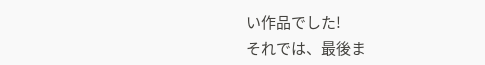い作品でした!
それでは、最後ま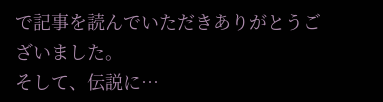で記事を読んでいただきありがとうございました。
そして、伝説に…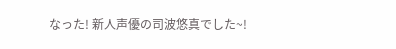なった! 新人声優の司波悠真でした~!